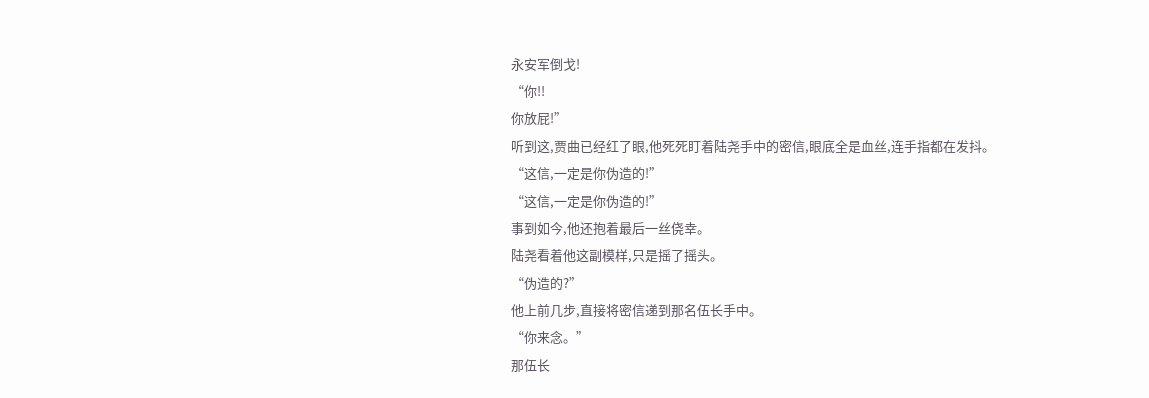永安军倒戈!
“你!!
你放屁!”
听到这,贾曲已经红了眼,他死死盯着陆尧手中的密信,眼底全是血丝,连手指都在发抖。
“这信,一定是你伪造的!”
“这信,一定是你伪造的!”
事到如今,他还抱着最后一丝侥幸。
陆尧看着他这副模样,只是摇了摇头。
“伪造的?”
他上前几步,直接将密信递到那名伍长手中。
“你来念。”
那伍长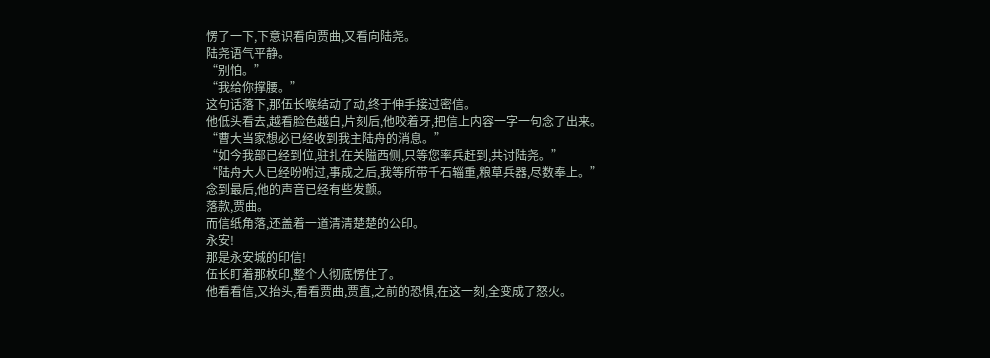愣了一下,下意识看向贾曲,又看向陆尧。
陆尧语气平静。
“别怕。”
“我给你撑腰。”
这句话落下,那伍长喉结动了动,终于伸手接过密信。
他低头看去,越看脸色越白,片刻后,他咬着牙,把信上内容一字一句念了出来。
“曹大当家想必已经收到我主陆舟的消息。”
“如今我部已经到位,驻扎在关隘西侧,只等您率兵赶到,共讨陆尧。”
“陆舟大人已经吩咐过,事成之后,我等所带千石辎重,粮草兵器,尽数奉上。”
念到最后,他的声音已经有些发颤。
落款,贾曲。
而信纸角落,还盖着一道清清楚楚的公印。
永安!
那是永安城的印信!
伍长盯着那枚印,整个人彻底愣住了。
他看看信,又抬头,看看贾曲,贾直,之前的恐惧,在这一刻,全变成了怒火。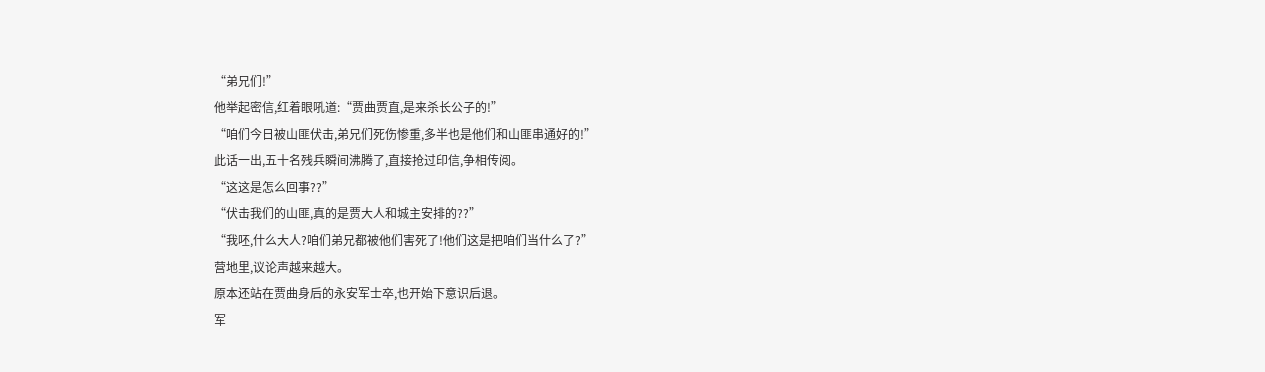“弟兄们!”
他举起密信,红着眼吼道:“贾曲贾直,是来杀长公子的!”
“咱们今日被山匪伏击,弟兄们死伤惨重,多半也是他们和山匪串通好的!”
此话一出,五十名残兵瞬间沸腾了,直接抢过印信,争相传阅。
“这这是怎么回事??”
“伏击我们的山匪,真的是贾大人和城主安排的??”
“我呸,什么大人?咱们弟兄都被他们害死了!他们这是把咱们当什么了?”
营地里,议论声越来越大。
原本还站在贾曲身后的永安军士卒,也开始下意识后退。
军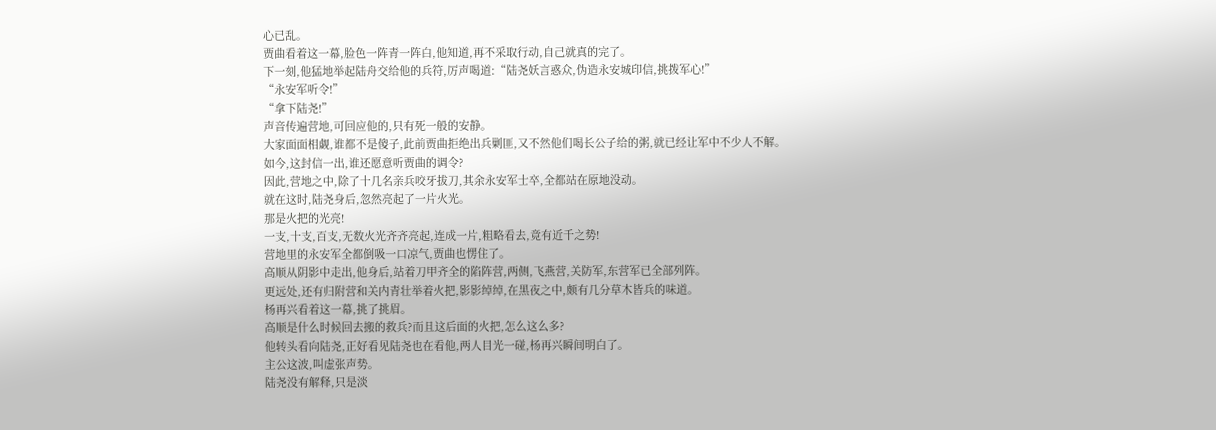心已乱。
贾曲看着这一幕,脸色一阵青一阵白,他知道,再不采取行动,自己就真的完了。
下一刻,他猛地举起陆舟交给他的兵符,厉声喝道:“陆尧妖言惑众,伪造永安城印信,挑拨军心!”
“永安军听令!”
“拿下陆尧!”
声音传遍营地,可回应他的,只有死一般的安静。
大家面面相觑,谁都不是傻子,此前贾曲拒绝出兵剿匪,又不然他们喝长公子给的粥,就已经让军中不少人不解。
如今,这封信一出,谁还愿意听贾曲的调令?
因此,营地之中,除了十几名亲兵咬牙拔刀,其余永安军士卒,全都站在原地没动。
就在这时,陆尧身后,忽然亮起了一片火光。
那是火把的光亮!
一支,十支,百支,无数火光齐齐亮起,连成一片,粗略看去,竟有近千之势!
营地里的永安军全都倒吸一口凉气,贾曲也愣住了。
高顺从阴影中走出,他身后,站着刀甲齐全的陷阵营,两侧,飞燕营,关防军,东营军已全部列阵。
更远处,还有归附营和关内青壮举着火把,影影绰绰,在黑夜之中,颇有几分草木皆兵的味道。
杨再兴看着这一幕,挑了挑眉。
高顺是什么时候回去搬的救兵?而且这后面的火把,怎么这么多?
他转头看向陆尧,正好看见陆尧也在看他,两人目光一碰,杨再兴瞬间明白了。
主公这波,叫虚张声势。
陆尧没有解释,只是淡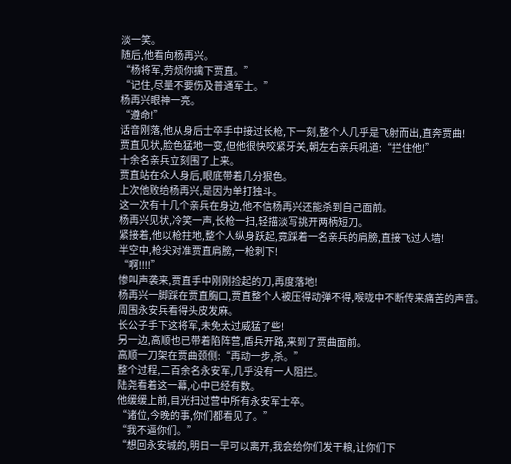淡一笑。
随后,他看向杨再兴。
“杨将军,劳烦你擒下贾直。”
“记住,尽量不要伤及普通军士。”
杨再兴眼神一亮。
“遵命!”
话音刚落,他从身后士卒手中接过长枪,下一刻,整个人几乎是飞射而出,直奔贾曲!
贾直见状,脸色猛地一变,但他很快咬紧牙关,朝左右亲兵吼道:“拦住他!”
十余名亲兵立刻围了上来。
贾直站在众人身后,眼底带着几分狠色。
上次他败给杨再兴,是因为单打独斗。
这一次有十几个亲兵在身边,他不信杨再兴还能杀到自己面前。
杨再兴见状,冷笑一声,长枪一扫,轻描淡写挑开两柄短刀。
紧接着,他以枪拄地,整个人纵身跃起,竟踩着一名亲兵的肩膀,直接飞过人墙!
半空中,枪尖对准贾直肩膀,一枪刺下!
“啊!!!!”
惨叫声袭来,贾直手中刚刚捡起的刀,再度落地!
杨再兴一脚踩在贾直胸口,贾直整个人被压得动弹不得,喉咙中不断传来痛苦的声音。
周围永安兵看得头皮发麻。
长公子手下这将军,未免太过威猛了些!
另一边,高顺也已带着陷阵营,盾兵开路,来到了贾曲面前。
高顺一刀架在贾曲颈侧:“再动一步,杀。”
整个过程,二百余名永安军,几乎没有一人阻拦。
陆尧看着这一幕,心中已经有数。
他缓缓上前,目光扫过营中所有永安军士卒。
“诸位,今晚的事,你们都看见了。”
“我不逼你们。”
“想回永安城的,明日一早可以离开,我会给你们发干粮,让你们下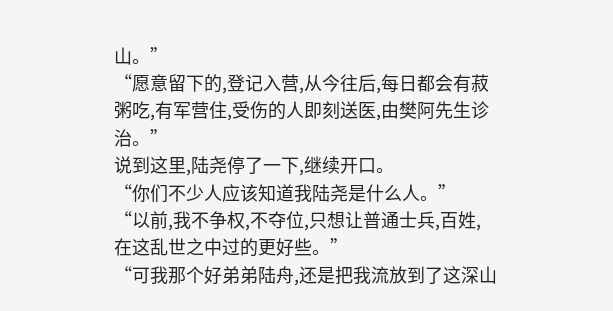山。”
“愿意留下的,登记入营,从今往后,每日都会有菽粥吃,有军营住,受伤的人即刻送医,由樊阿先生诊治。”
说到这里,陆尧停了一下,继续开口。
“你们不少人应该知道我陆尧是什么人。”
“以前,我不争权,不夺位,只想让普通士兵,百姓,在这乱世之中过的更好些。”
“可我那个好弟弟陆舟,还是把我流放到了这深山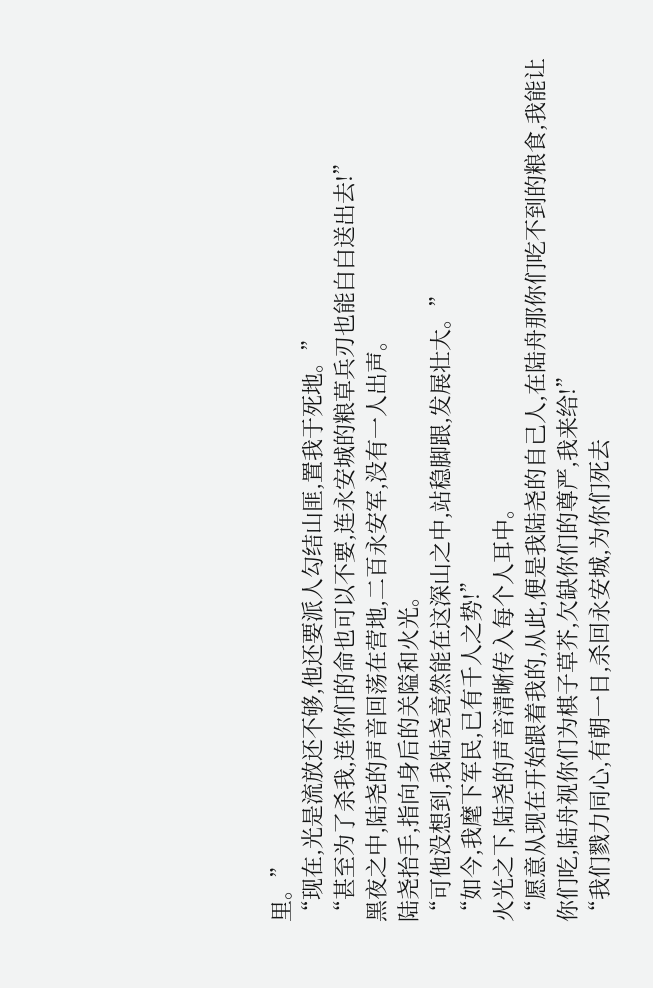里。”
“现在,光是流放还不够,他还要派人勾结山匪,置我于死地。”
“甚至为了杀我,连你们的命也可以不要,连永安城的粮草兵刃也能白白送出去!”
黑夜之中,陆尧的声音回荡在营地,二百永安军,没有一人出声。
陆尧抬手,指向身后的关隘和火光。
“可他没想到,我陆尧竟然能在这深山之中,站稳脚跟,发展壮大。”
“如今,我麾下军民,已有千人之势!”
火光之下,陆尧的声音清晰传入每个人耳中。
“愿意从现在开始跟着我的,从此,便是我陆尧的自己人,在陆舟那你们吃不到的粮食,我能让你们吃,陆舟视你们为棋子草芥,欠缺你们的尊严,我来给!”
“我们戮力同心,有朝一日,杀回永安城,为你们死去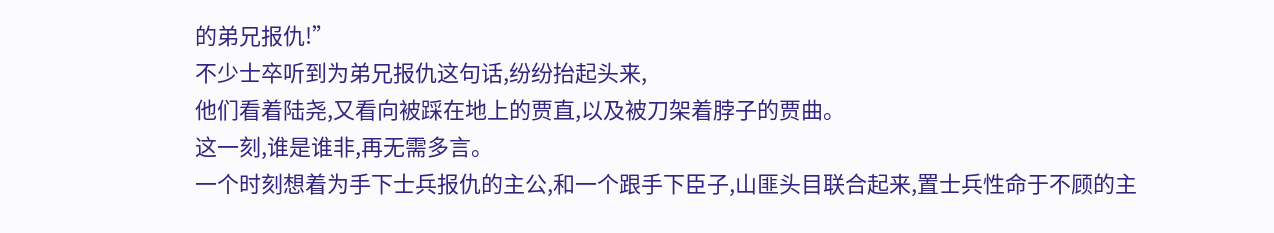的弟兄报仇!”
不少士卒听到为弟兄报仇这句话,纷纷抬起头来,
他们看着陆尧,又看向被踩在地上的贾直,以及被刀架着脖子的贾曲。
这一刻,谁是谁非,再无需多言。
一个时刻想着为手下士兵报仇的主公,和一个跟手下臣子,山匪头目联合起来,置士兵性命于不顾的主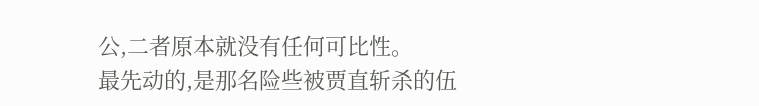公,二者原本就没有任何可比性。
最先动的,是那名险些被贾直斩杀的伍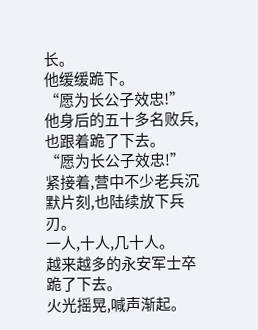长。
他缓缓跪下。
“愿为长公子效忠!”
他身后的五十多名败兵,也跟着跪了下去。
“愿为长公子效忠!”
紧接着,营中不少老兵沉默片刻,也陆续放下兵刃。
一人,十人,几十人。
越来越多的永安军士卒跪了下去。
火光摇晃,喊声渐起。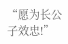“愿为长公子效忠!”